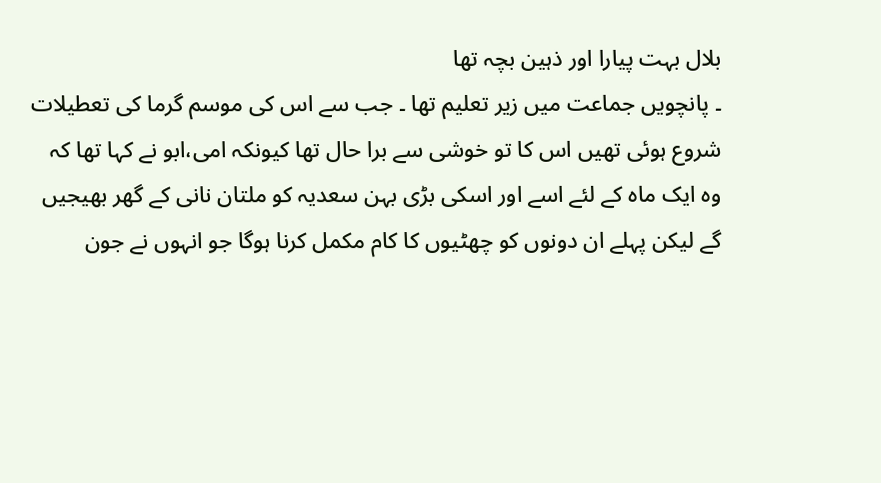بلال بہت پیارا اور ذہین بچہ تھا
۔ پانچویں جماعت میں زیر تعلیم تھا ۔ جب سے اس کی موسم گرما کی تعطیلات
شروع ہوئی تھیں اس کا تو خوشی سے برا حال تھا کیونکہ امی،ابو نے کہا تھا کہ
وہ ایک ماہ کے لئے اسے اور اسکی بڑی بہن سعدیہ کو ملتان نانی کے گھر بھیجیں
گے لیکن پہلے ان دونوں کو چھٹیوں کا کام مکمل کرنا ہوگا جو انہوں نے جون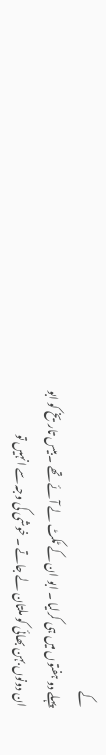کے
پہلے دو ہفتوں میں ہی کرلیا ۔ ابو ان کے ٹکٹ لے آئے تھے ۔ بیس تاریخ کو ابو
ان دونوں بہن بھائی کو ملتان لے جاتے ۔ خوشی کی وجہ سے انہیں تو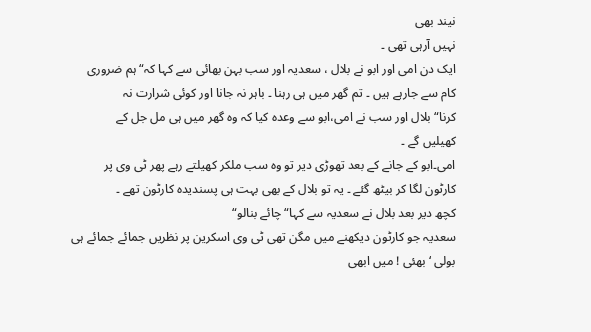نیند بھی
نہیں آرہی تھی ۔
ایک دن امی اور ابو نے بلال ، سعدیہ اور سب بہن بھائی سے کہا کہ“ہم ضروری
کام سے جارہے ہیں ۔ تم گھر میں ہی رہنا ۔ باہر نہ جانا اور کوئی شرارت نہ
کرنا“ بلال اور سب نے امی،ابو سے وعدہ کیا کہ وہ گھر میں ہی مل جل کے
کھیلیں گے ۔
امی۔ابو کے جانے کے بعد تھوڑی دیر تو وہ سب ملکر کھیلتے رہے پھر ٹی وی پر
کارٹون لگا کر بیٹھ گئے ۔ یہ تو بلال کے بھی بہت ہی پسندیدہ کارٹون تھے ۔
کچھ دیر بعد بلال نے سعدیہ سے کہا“ چائے بنالو“
سعدیہ جو کارٹون دیکھنے میں مگن تھی ٹی وی اسکرین پر نظریں جمائے جمائے ہی
بولی ‘ بھئی ! میں ابھی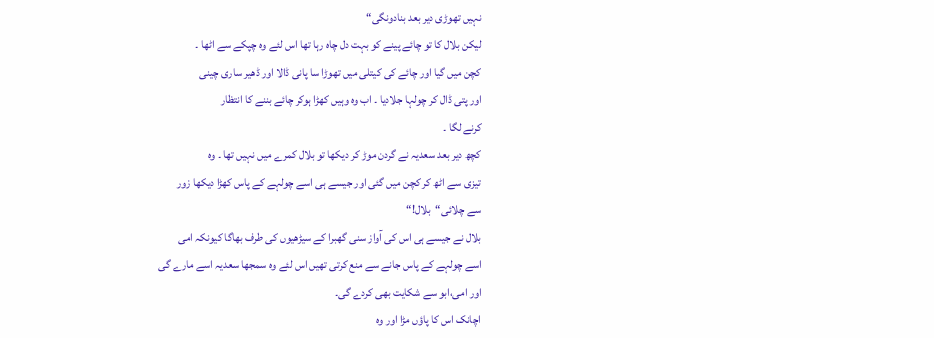نہیں تھوڑی دیر بعد بنادونگی“
لیکن بلال کا تو چائے پینے کو بہت دل چاہ رہا تھا اس لئے وہ چپکے سے اٹھا ۔
کچن میں گیا اور چائے کی کیتلی میں تھوڑا سا پانی ڈالا اور ڈھیر ساری چینی
اور پتی ڈال کر چولہا جلادیا ۔ اب وہ وہیں کھڑا ہوکر چائے بننے کا انتظار
کرنے لگا ۔
کچھ دیر بعد سعدیہ نے گردن موڑ کر دیکھا تو بلال کمرے میں نہیں تھا ۔ وہ
تیزی سے اٹھ کر کچن میں گئی اور جیسے ہی اسے چولہے کے پاس کھڑا دیکھا زور
سے چلائی“بلال!“
بلال نے جیسے ہی اس کی آواز سنی گھبرا کے سیڑھیوں کی طرف بھاگا کیونکہ امی
اسے چولہے کے پاس جانے سے منع کرتی تھیں اس لئے وہ سمجھا سعدیہ اسے مارے گی
اور امی،ابو سے شکایت بھی کردے گی۔
اچانک اس کا پاؤں مڑا اور وہ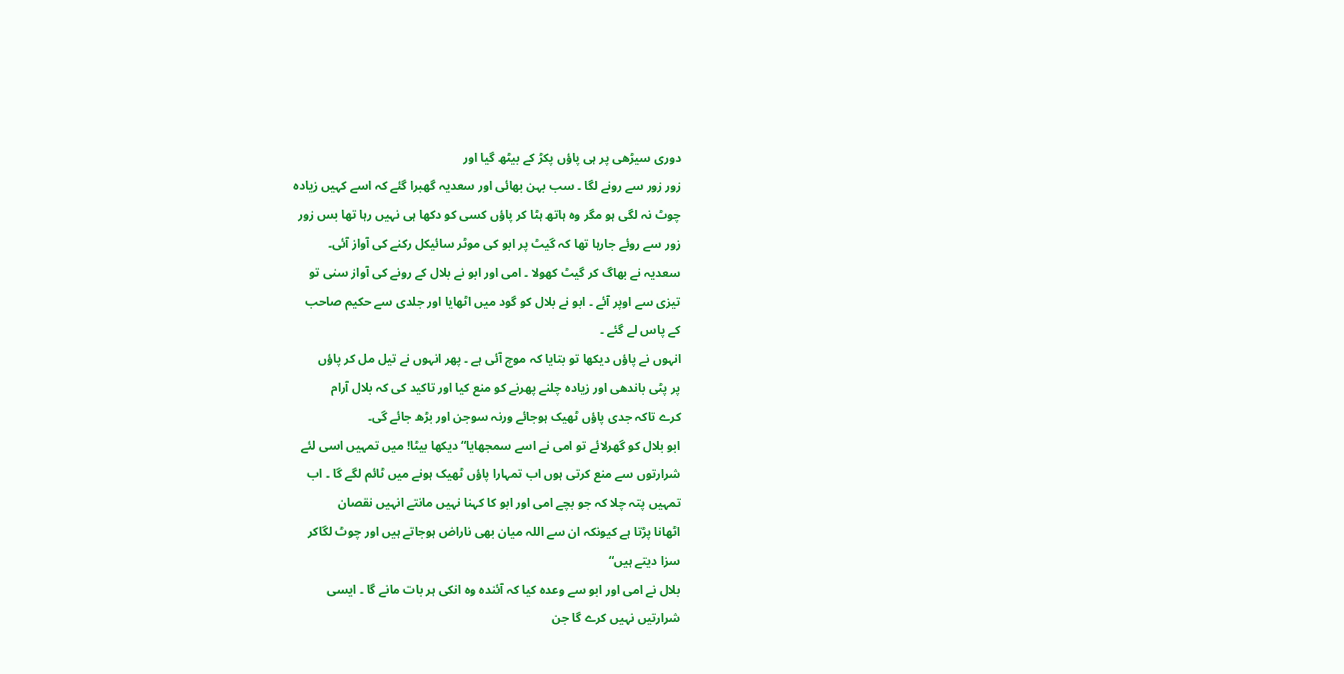دوری سیڑھی پر ہی پاؤں پکڑ کے بیٹھ گیا اور
زور زور سے رونے لگا ۔ سب بہن بھائی اور سعدیہ گھبرا گئے کہ اسے کہیں زیادہ
چوٹ نہ لگی ہو مگر وہ ہاتھ ہٹا کر پاؤں کسی کو دکھا ہی نہیں رہا تھا بس زور
زور سے روئے جارہا تھا کہ گیٹ پر ابو کی موٹر سائیکل رکنے کی آواز آئی۔
سعدیہ نے بھاگ کر گیٹ کھولا ۔ امی اور ابو نے بلال کے رونے کی آواز سنی تو
تیزی سے اوپر آئے ۔ ابو نے بلال کو گود میں اٹھایا اور جلدی سے حکیم صاحب
کے پاس لے گئے ۔
انہوں نے پاؤں دیکھا تو بتایا کہ موچ آئی ہے ۔ پھر انہوں نے تیل مل کر پاؤں
پر پٹی باندھی اور زیادہ چلنے پھرنے کو منع کیا اور تاکید کی کہ بلال آرام
کرے تاکہ جدی پاؤں ٹھیک ہوجائے ورنہ سوجن اور بڑھ جائے گی۔
ابو بلال کو گھرلائے تو امی نے اسے سمجھایا“دیکھا بیٹا! میں تمہیں اسی لئے
شرارتوں سے منع کرتی ہوں اب تمہارا پاؤں ٹھیک ہونے میں ٹائم لگے گا ۔ اب
تمہیں پتہ چلا کہ جو بچے امی اور ابو کا کہنا نہیں مانتے انہیں نقصان
اٹھانا پڑتا ہے کیونکہ ان سے اللہ میان بھی ناراض ہوجاتے ہیں اور چوٹ لگاکر
سزا دیتے ہیں“
بلال نے امی اور ابو سے وعدہ کیا کہ آئندہ وہ انکی ہر بات مانے گا ۔ ایسی
شرارتیں نہیں کرے گا جن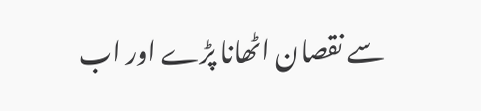سے نقصان اٹھانا پڑے اور اب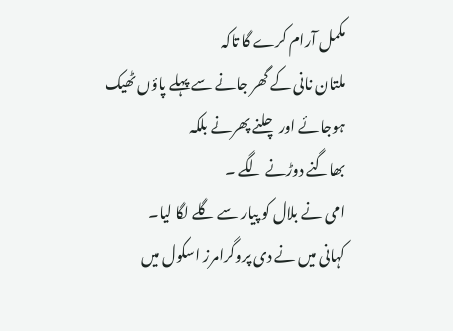مکمل آرام کرے گا تاکہ
ملتان نانی کے گھر جانے سے پہلے پاؤں ٹھیک ہوجائے اور چلنے پھرنے بلکہ
بھاگنے دوڑنے لگے ۔
امی نے بلال کو پیار سے گلے لگا لیا۔
کہانی میں نے دی پروگرامرز اسکول میں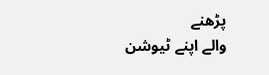پڑھنے
والے اپنے ٹیوشن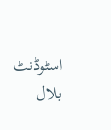اسٹوڈنٹ بلال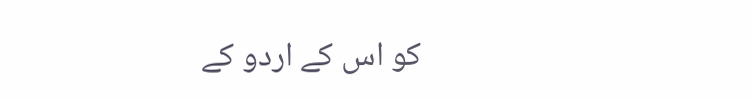کو اس کے اردو کے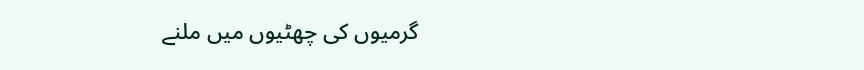گرمیوں کی چھٹیوں میں ملنے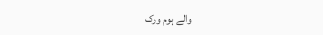والے ہوم ورک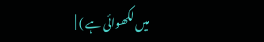میں لکھوائی ہے ) |